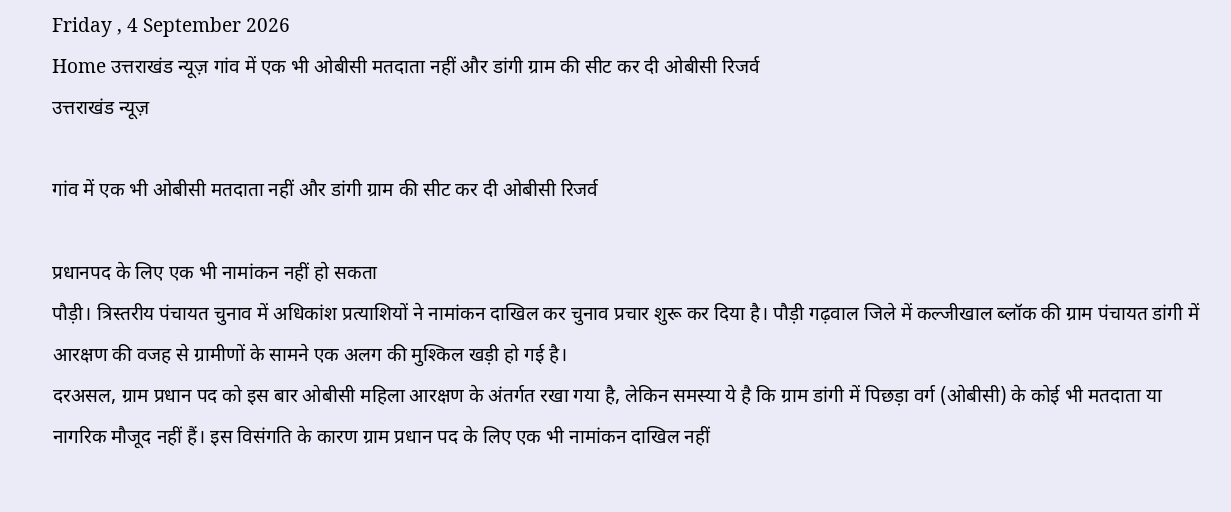Friday , 4 September 2026
Home उत्तराखंड न्यूज़ गांव में एक भी ओबीसी मतदाता नहीं और डांगी ग्राम की सीट कर दी ओबीसी रिजर्व
उत्तराखंड न्यूज़

गांव में एक भी ओबीसी मतदाता नहीं और डांगी ग्राम की सीट कर दी ओबीसी रिजर्व

प्रधानपद के लिए एक भी नामांकन नहीं हो सकता
पौड़ी। त्रिस्तरीय पंचायत चुनाव में अधिकांश प्रत्याशियों ने नामांकन दाखिल कर चुनाव प्रचार शुरू कर दिया है। पौड़ी गढ़वाल जिले में कल्जीखाल ब्लॉक की ग्राम पंचायत डांगी में आरक्षण की वजह से ग्रामीणों के सामने एक अलग की मुश्किल खड़ी हो गई है।
दरअसल, ग्राम प्रधान पद को इस बार ओबीसी महिला आरक्षण के अंतर्गत रखा गया है, लेकिन समस्या ये है कि ग्राम डांगी में पिछड़ा वर्ग (ओबीसी) के कोई भी मतदाता या नागरिक मौजूद नहीं हैं। इस विसंगति के कारण ग्राम प्रधान पद के लिए एक भी नामांकन दाखिल नहीं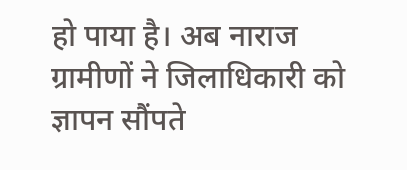हो पाया है। अब नाराज ग्रामीणों ने जिलाधिकारी को ज्ञापन सौंपते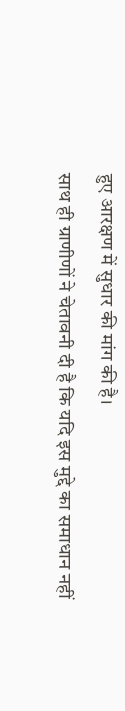हुए आरक्षण में सुधार की मांग की है।
साथ ही ग्राणीणों ने चेतावनी दी है कि यदि इस मुद्दे का समाधान नहीं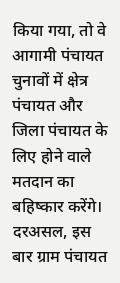किया गया, तो वे आगामी पंचायत चुनावों में क्षेत्र पंचायत और जिला पंचायत के लिए होने वाले मतदान का बहिष्कार करेंगे।
दरअसल, इस बार ग्राम पंचायत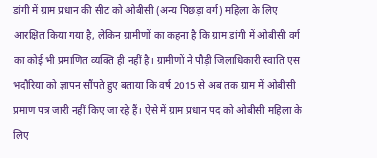डांगी में ग्राम प्रधान की सीट को ओबीसी (अन्य पिछड़ा वर्ग) महिला के लिए आरक्षित किया गया है, लेकिन ग्रामीणों का कहना है कि ग्राम डांगी में ओबीसी वर्ग का कोई भी प्रमाणित व्यक्ति ही नहीं है। ग्रामीणों ने पौड़ी जिलाधिकारी स्वाति एस भदौरिया को ज्ञापन सौंपते हुए बताया कि वर्ष 2015 से अब तक ग्राम में ओबीसी प्रमाण पत्र जारी नहीं किए जा रहे हैं। ऐसे में ग्राम प्रधान पद को ओबीसी महिला के लिए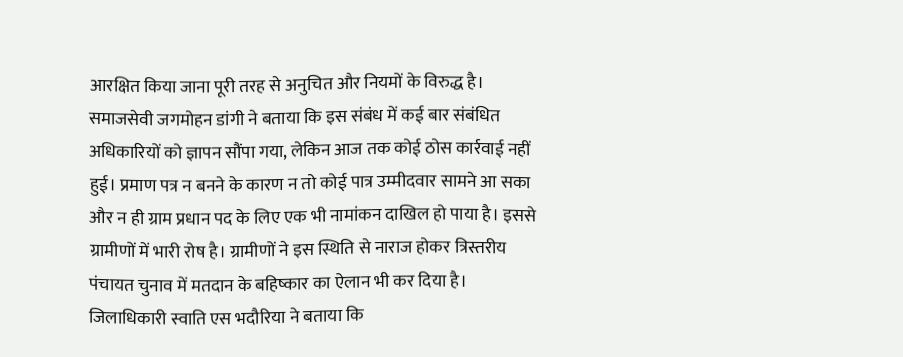आरक्षित किया जाना पूरी तरह से अनुचित और नियमों के विरुद्ध है।
समाजसेवी जगमोहन डांगी ने बताया कि इस संबंध में कई बार संबंधित अधिकारियों को ज्ञापन सौंपा गया, लेकिन आज तक कोई ठोस कार्रवाई नहीं हुई। प्रमाण पत्र न बनने के कारण न तो कोई पात्र उम्मीदवार सामने आ सका और न ही ग्राम प्रधान पद के लिए एक भी नामांकन दाखिल हो पाया है। इससे ग्रामीणों में भारी रोष है। ग्रामीणों ने इस स्थिति से नाराज होकर त्रिस्तरीय पंचायत चुनाव में मतदान के बहिष्कार का ऐलान भी कर दिया है। जिलाधिकारी स्वाति एस भदौरिया ने बताया कि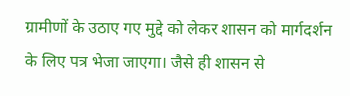ग्रामीणों के उठाए गए मुद्दे को लेकर शासन को मार्गदर्शन के लिए पत्र भेजा जाएगा। जैसे ही शासन से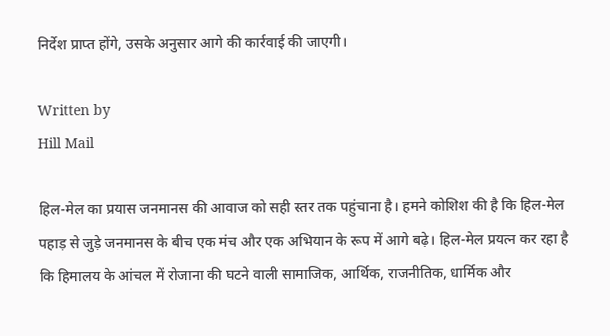निर्देश प्राप्त होंगे, उसके अनुसार आगे की कार्रवाई की जाएगी।

Written by
Hill Mail

हिल-मेल का प्रयास जनमानस की आवाज को सही स्तर तक पहुंचाना है। हमने कोशिश की है कि हिल-मेल पहाड़ से जुड़े जनमानस के बीच एक मंच और एक अभियान के रूप में आगे बढ़े। हिल-मेल प्रयत्न कर रहा है कि हिमालय के आंचल में रोजाना की घटने वाली सामाजिक, आर्थिक, राजनीतिक, धार्मिक और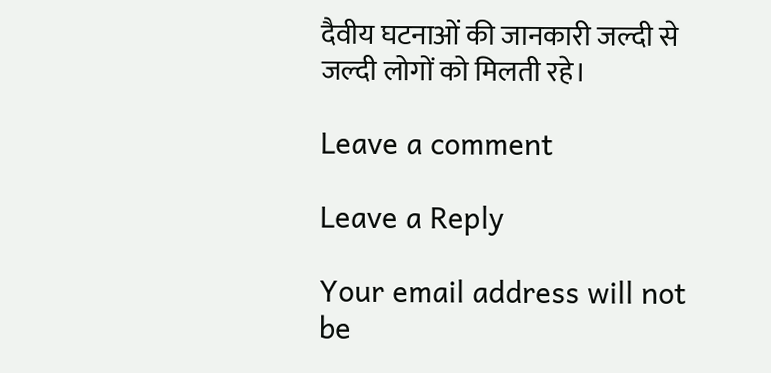दैवीय घटनाओं की जानकारी जल्दी से जल्दी लोगों को मिलती रहे।

Leave a comment

Leave a Reply

Your email address will not be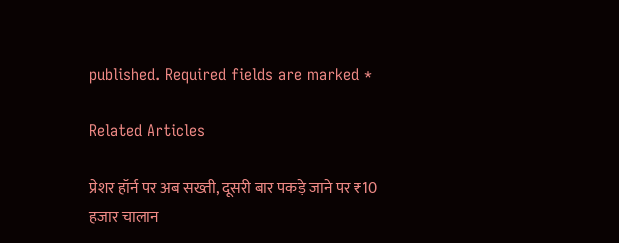published. Required fields are marked *

Related Articles

प्रेशर हॉर्न पर अब सख्ती, दूसरी बार पकड़े जाने पर ₹10 हजार चालान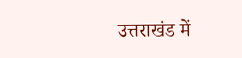उत्तराखंड में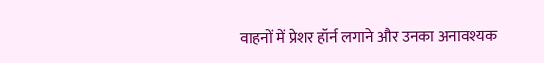वाहनों में प्रेशर हॉर्न लगाने और उनका अनावश्यक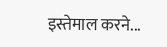इस्तेमाल करने...